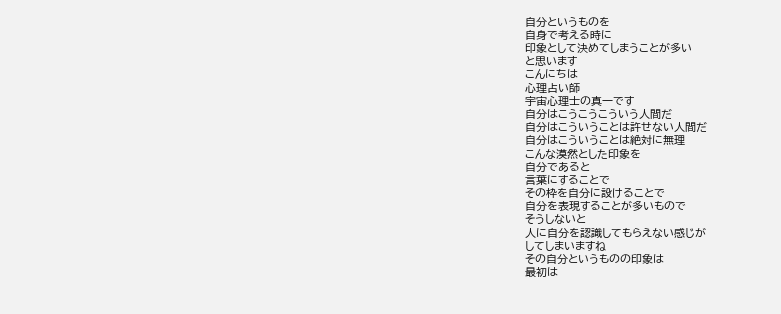自分というものを
自身で考える時に
印象として決めてしまうことが多い
と思います
こんにちは
心理占い師
宇宙心理士の真一です
自分はこうこうこういう人間だ
自分はこういうことは許せない人間だ
自分はこういうことは絶対に無理
こんな漠然とした印象を
自分であると
言葉にすることで
その枠を自分に設けることで
自分を表現することが多いもので
そうしないと
人に自分を認識してもらえない感じが
してしまいますね
その自分というものの印象は
最初は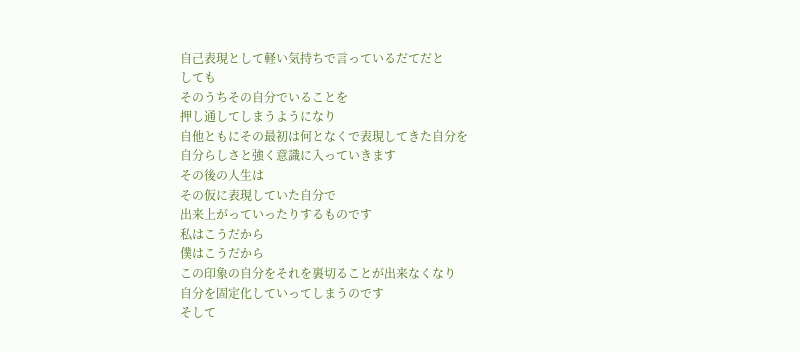自己表現として軽い気持ちで言っているだてだと
しても
そのうちその自分でいることを
押し通してしまうようになり
自他ともにその最初は何となくで表現してきた自分を
自分らしさと強く意識に入っていきます
その後の人生は
その仮に表現していた自分で
出来上がっていったりするものです
私はこうだから
僕はこうだから
この印象の自分をそれを裏切ることが出来なくなり
自分を固定化していってしまうのです
そして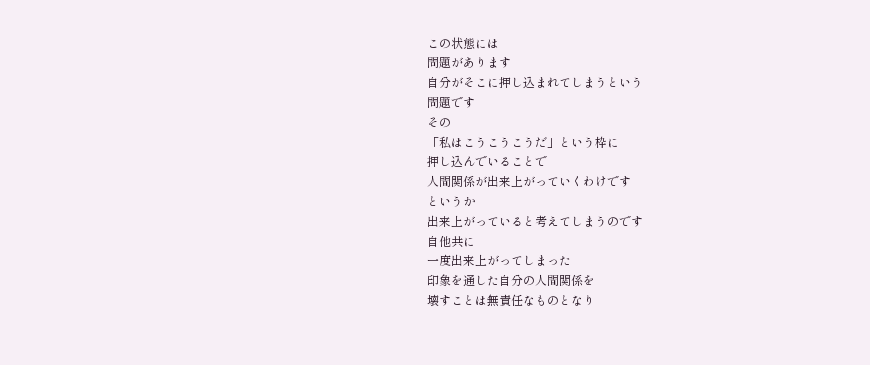この状態には
問題があります
自分がそこに押し込まれてしまうという
問題です
その
「私はこうこうこうだ」という枠に
押し込んでいることで
人間関係が出来上がっていくわけです
というか
出来上がっていると考えてしまうのです
自他共に
一度出来上がってしまった
印象を通した自分の人間関係を
壊すことは無責任なものとなり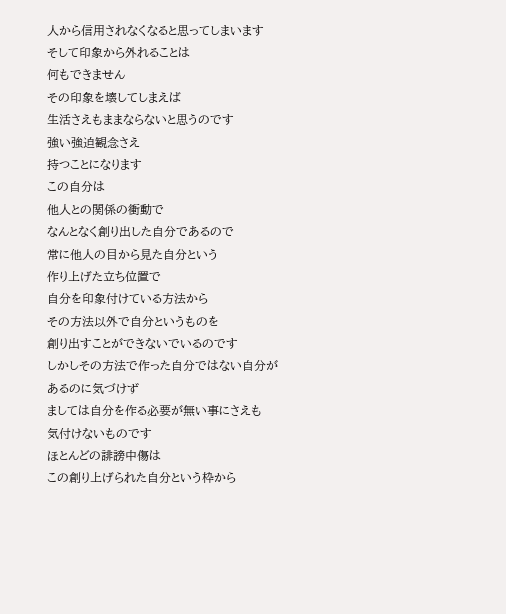人から信用されなくなると思ってしまいます
そして印象から外れることは
何もできません
その印象を壊してしまえば
生活さえもままならないと思うのです
強い強迫観念さえ
持つことになります
この自分は
他人との関係の衝動で
なんとなく創り出した自分であるので
常に他人の目から見た自分という
作り上げた立ち位置で
自分を印象付けている方法から
その方法以外で自分というものを
創り出すことができないでいるのです
しかしその方法で作った自分ではない自分が
あるのに気づけず
ましては自分を作る必要が無い事にさえも
気付けないものです
ほとんどの誹謗中傷は
この創り上げられた自分という枠から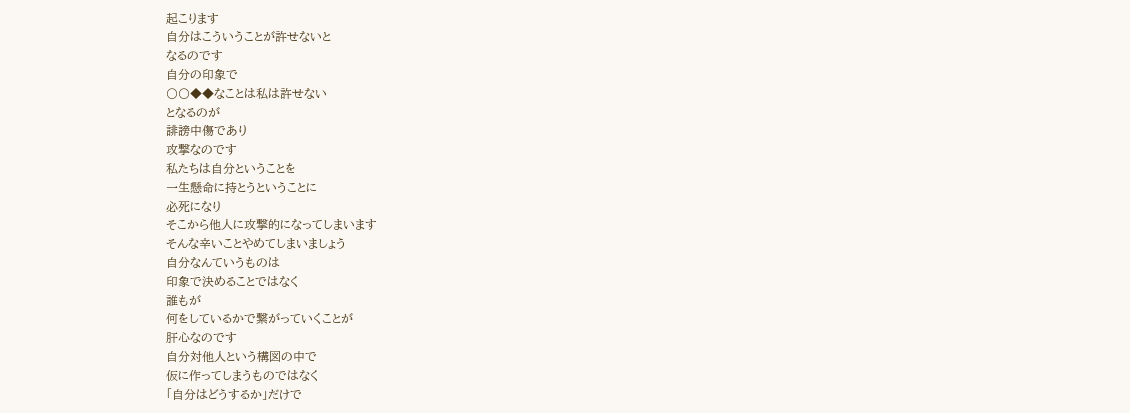起こります
自分はこういうことが許せないと
なるのです
自分の印象で
〇〇◆◆なことは私は許せない
となるのが
誹謗中傷であり
攻撃なのです
私たちは自分ということを
一生懸命に持とうということに
必死になり
そこから他人に攻撃的になってしまいます
そんな辛いことやめてしまいましょう
自分なんていうものは
印象で決めることではなく
誰もが
何をしているかで繋がっていくことが
肝心なのです
自分対他人という構図の中で
仮に作ってしまうものではなく
「自分はどうするか」だけで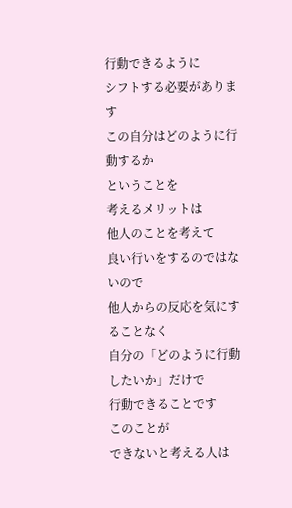行動できるように
シフトする必要があります
この自分はどのように行動するか
ということを
考えるメリットは
他人のことを考えて
良い行いをするのではないので
他人からの反応を気にすることなく
自分の「どのように行動したいか」だけで
行動できることです
このことが
できないと考える人は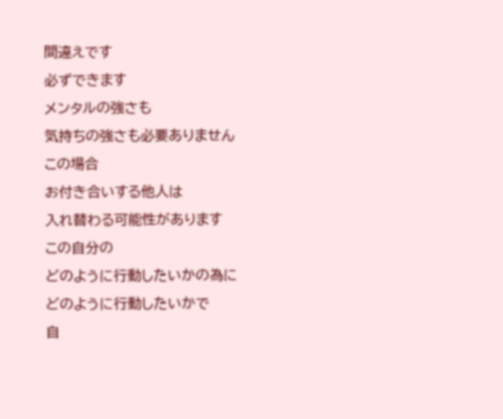間違えです
必ずできます
メンタルの強さも
気持ちの強さも必要ありません
この場合
お付き合いする他人は
入れ替わる可能性があります
この自分の
どのように行動したいかの為に
どのように行動したいかで
自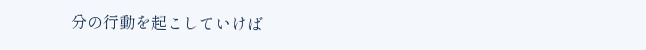分の行動を起こしていけば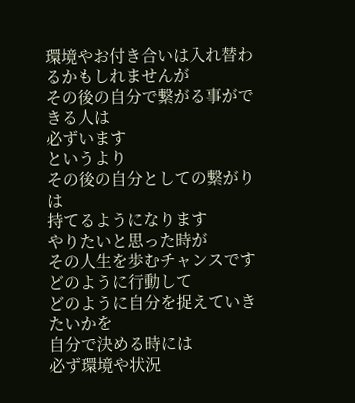環境やお付き合いは入れ替わるかもしれませんが
その後の自分で繋がる事ができる人は
必ずいます
というより
その後の自分としての繋がりは
持てるようになります
やりたいと思った時が
その人生を歩むチャンスです
どのように行動して
どのように自分を捉えていきたいかを
自分で決める時には
必ず環境や状況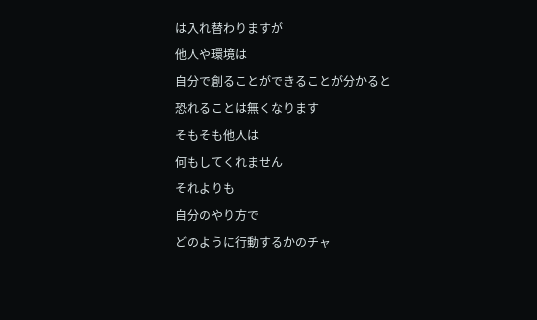は入れ替わりますが
他人や環境は
自分で創ることができることが分かると
恐れることは無くなります
そもそも他人は
何もしてくれません
それよりも
自分のやり方で
どのように行動するかのチャ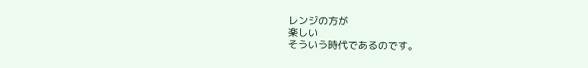レンジの方が
楽しい
そういう時代であるのです。